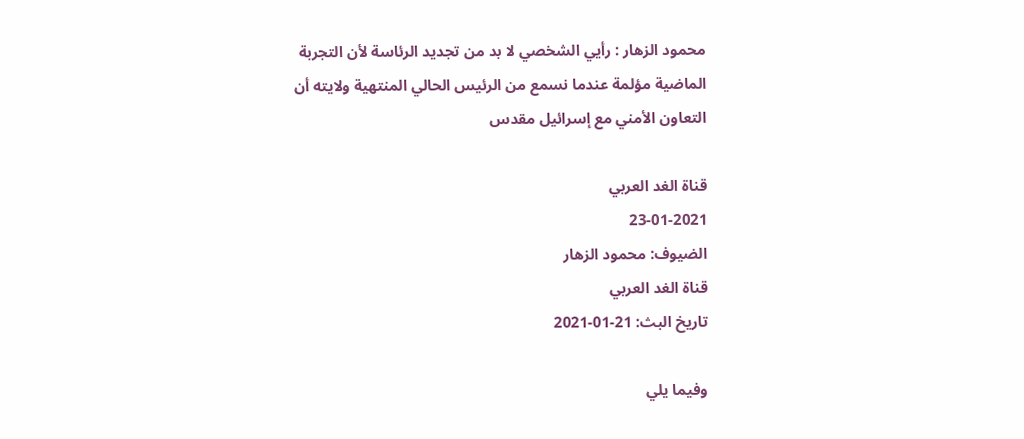محمود الزهار : رأيي الشخصي لا بد من تجديد الرئاسة لأن التجربة الماضية مؤلمة عندما نسمع من الرئيس الحالي المنتهية ولايته أن التعاون الأمني مع إسرائيل مقدس

قناة الغد العربي
23-01-2021
الضيوف: محمود الزهار
قناة الغد العربي
تاريخ البث: 21-01-2021

وفيما يلي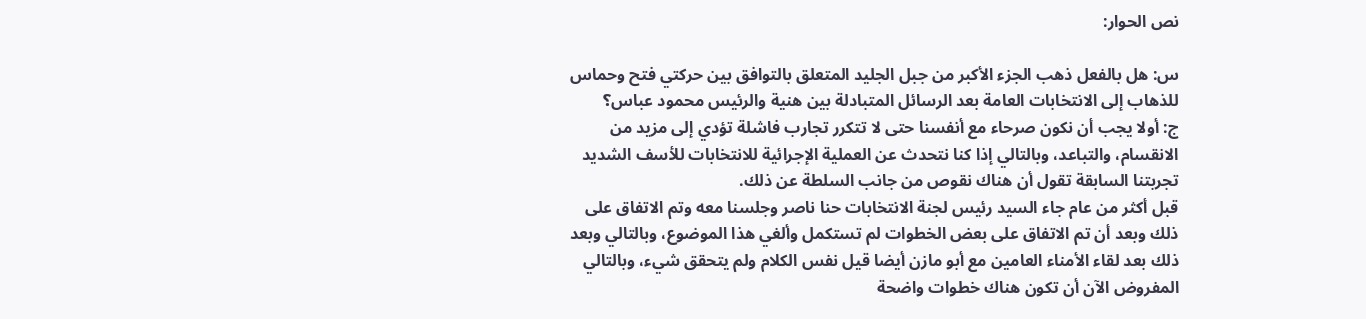نص الحوار:

س: هل بالفعل ذهب الجزء الأكبر من جبل الجليد المتعلق بالتوافق بين حركتي فتح وحماس للذهاب إلى الانتخابات العامة بعد الرسائل المتبادلة بين هنية والرئيس محمود عباس؟
ج: أولا يجب أن نكون صرحاء مع أنفسنا حتى لا تتكرر تجارب فاشلة تؤدي إلى مزيد من الانقسام، والتباعد، وبالتالي إذا كنا نتحدث عن العملية الإجرائية للانتخابات للأسف الشديد تجربتنا السابقة تقول أن هناك نقوص من جانب السلطة عن ذلك.
قبل أكثر من عام جاء السيد رئيس لجنة الانتخابات حنا ناصر وجلسنا معه وتم الاتفاق على ذلك وبعد أن تم الاتفاق على بعض الخطوات لم تستكمل وألغي هذا الموضوع، وبالتالي وبعد ذلك بعد لقاء الأمناء العامين مع أبو مازن أيضا قيل نفس الكلام ولم يتحقق شيء، وبالتالي المفروض الآن أن تكون هناك خطوات واضحة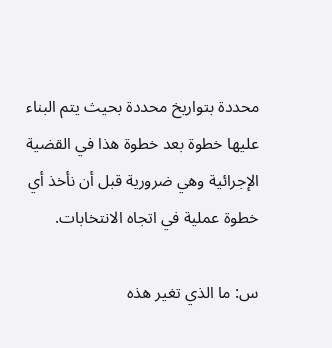محددة بتواريخ محددة بحيث يتم البناء عليها خطوة بعد خطوة هذا في القضية الإجرائية وهي ضرورية قبل أن نأخذ أي خطوة عملية في اتجاه الانتخابات.

س: ما الذي تغير هذه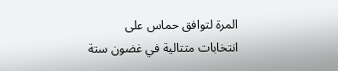المرة لتوافق حماس على انتخابات متتالية في غضون ستة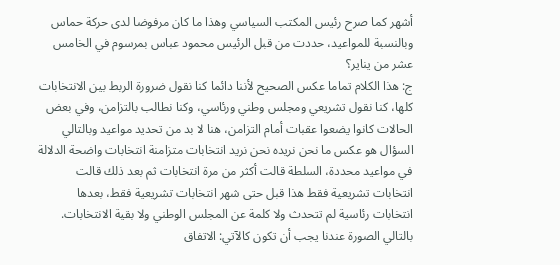أشهر كما صرح رئيس المكتب السياسي وهذا ما كان مرفوضا لدى حركة حماس وبالنسبة للمواعيد، حددت من قبل الرئيس محمود عباس بمرسوم في الخامس عشر من يناير؟
ج: هذا الكلام تماما عكس الصحيح لأننا دائما كنا نقول ضرورة الربط بين الانتخابات كلها، كنا نقول تشريعي ومجلس وطني ورئاسي، وكنا نطالب بالتزامن، وفي بعض الحالات كانوا يضعوا عقبات أمام التزامن، هنا لا بد من تحديد مواعيد وبالتالي السؤال هو عكس ما نحن نريده نحن نريد انتخابات متزامنة انتخابات واضحة الدلالة في مواعيد محددة، السلطة قالت أكثر من مرة انتخابات ثم بعد ذلك قالت انتخابات تشريعية فقط هذا قبل حتى شهر انتخابات تشريعية فقط، بعدها انتخابات رئاسية لم تتحدث ولا كلمة عن المجلس الوطني ولا بقية الانتخابات.
بالتالي الصورة عندنا يجب أن تكون كالآتي: الاتفاق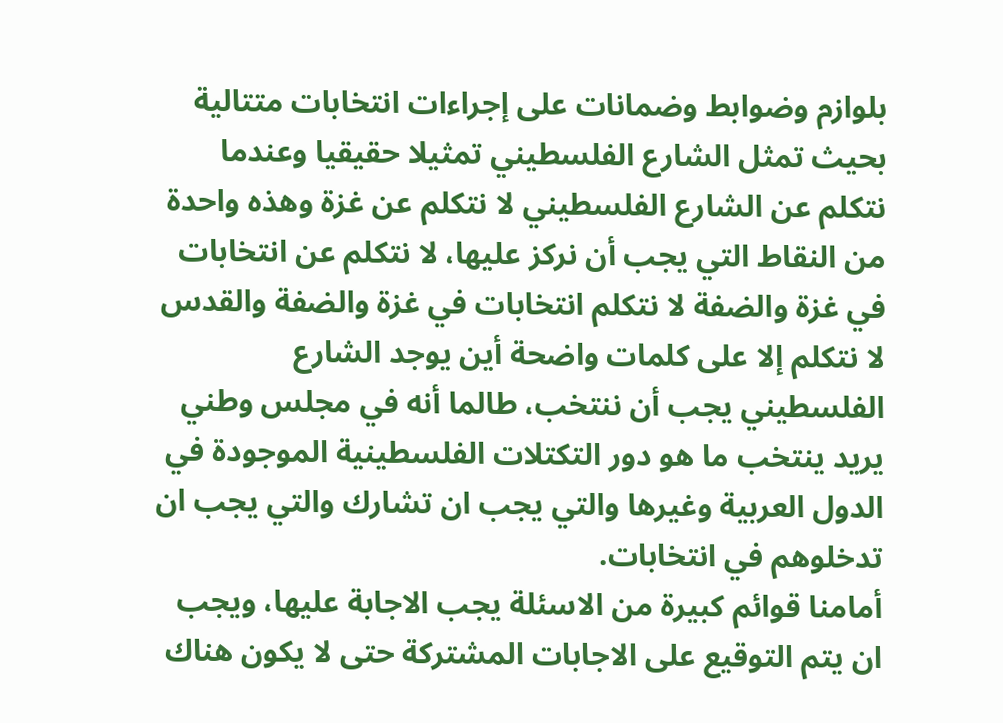بلوازم وضوابط وضمانات على إجراءات انتخابات متتالية بحيث تمثل الشارع الفلسطيني تمثيلا حقيقيا وعندما نتكلم عن الشارع الفلسطيني لا نتكلم عن غزة وهذه واحدة من النقاط التي يجب أن نركز عليها، لا نتكلم عن انتخابات في غزة والضفة لا نتكلم انتخابات في غزة والضفة والقدس لا نتكلم إلا على كلمات واضحة أين يوجد الشارع الفلسطيني يجب أن ننتخب، طالما أنه في مجلس وطني يريد ينتخب ما هو دور التكتلات الفلسطينية الموجودة في الدول العربية وغيرها والتي يجب ان تشارك والتي يجب ان تدخلوهم في انتخابات.
أمامنا قوائم كبيرة من الاسئلة يجب الاجابة عليها، ويجب ان يتم التوقيع على الاجابات المشتركة حتى لا يكون هناك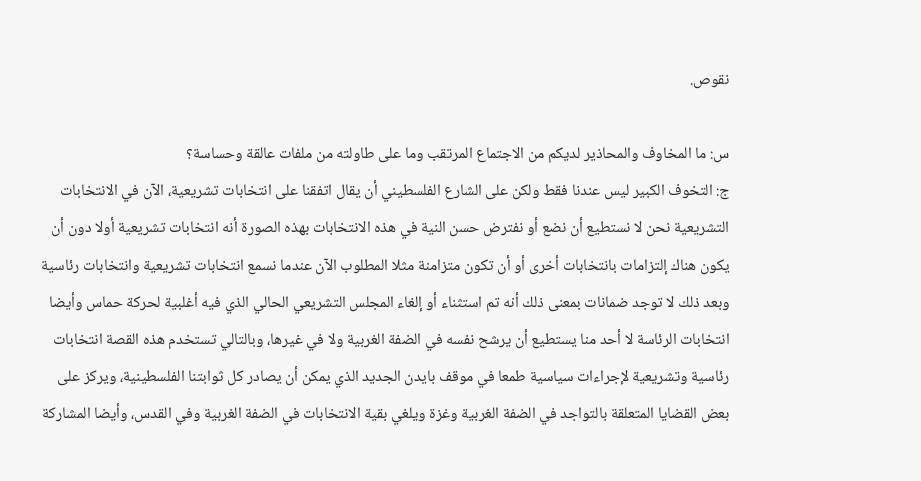نقوص.

س: ما المخاوف والمحاذير لديكم من الاجتماع المرتقب وما على طاولته من ملفات عالقة وحساسة؟
ج: التخوف الكبير ليس عندنا فقط ولكن على الشارع الفلسطيني أن يقال اتفقنا على انتخابات تشريعية، الآن في الانتخابات التشريعية نحن لا نستطيع أن نضع أو نفترض حسن النية في هذه الانتخابات بهذه الصورة أنه انتخابات تشريعية أولا دون أن يكون هناك إلتزامات بانتخابات أخرى أو أن تكون متزامنة مثلا المطلوب الآن عندما نسمع انتخابات تشريعية وانتخابات رئاسية وبعد ذلك لا توجد ضمانات بمعنى ذلك أنه تم استثناء أو إلغاء المجلس التشريعي الحالي الذي فيه أغلبية لحركة حماس وأيضا انتخابات الرئاسة لا أحد منا يستطيع أن يرشح نفسه في الضفة الغربية ولا في غيرها، وبالتالي تستخدم هذه القصة انتخابات رئاسية وتشريعية لإجراءات سياسية طمعا في موقف بايدن الجديد الذي يمكن أن يصادر كل ثوابتنا الفلسطينية، ويركز على بعض القضايا المتعلقة بالتواجد في الضفة الغربية وغزة ويلغي بقية الانتخابات في الضفة الغربية وفي القدس، وأيضا المشاركة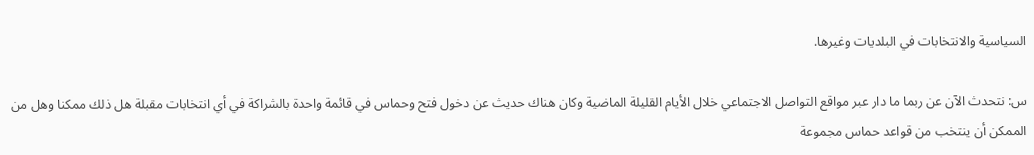السياسية والانتخابات في البلديات وغيرها.

س: نتحدث الآن عن ربما ما دار عبر مواقع التواصل الاجتماعي خلال الأيام القليلة الماضية وكان هناك حديث عن دخول فتح وحماس في قائمة واحدة بالشراكة في أي انتخابات مقبلة هل ذلك ممكنا وهل من الممكن أن ينتخب من قواعد حماس مجموعة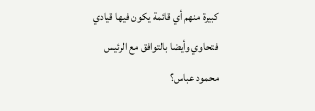كبيرة منهم أي قائمة يكون فيها قيادي فتحاوي وأيضا بالتوافق مع الرئيس محمود عباس؟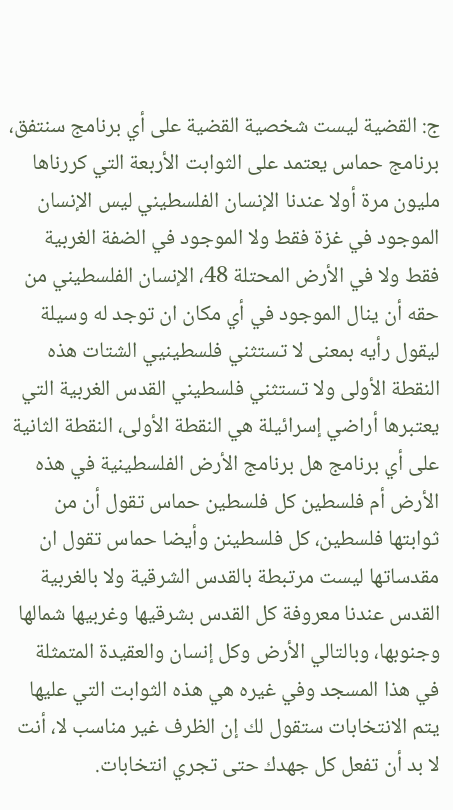ج: القضية ليست شخصية القضية على أي برنامج سنتفق، برنامج حماس يعتمد على الثوابت الأربعة التي كررناها مليون مرة أولا عندنا الإنسان الفلسطيني ليس الإنسان الموجود في غزة فقط ولا الموجود في الضفة الغربية فقط ولا في الأرض المحتلة 48، الإنسان الفلسطيني من حقه أن ينال الموجود في أي مكان ان توجد له وسيلة ليقول رأيه بمعنى لا تستثني فلسطينيي الشتات هذه النقطة الأولى ولا تستثني فلسطيني القدس الغربية التي يعتبرها أراضي إسرائيلة هي النقطة الأولى، النقطة الثانية على أي برنامج هل برنامج الأرض الفلسطينية في هذه الأرض أم فلسطين كل فلسطين حماس تقول أن من ثوابتها فلسطين، كل فلسطينن وأيضا حماس تقول ان مقدساتها ليست مرتبطة بالقدس الشرقية ولا بالغربية القدس عندنا معروفة كل القدس بشرقيها وغربيها شمالها وجنوبها، وبالتالي الأرض وكل إنسان والعقيدة المتمثلة في هذا المسجد وفي غيره هي هذه الثوابت التي عليها يتم الانتخابات ستقول لك إن الظرف غير مناسب لا، أنت لا بد أن تفعل كل جهدك حتى تجري انتخابات.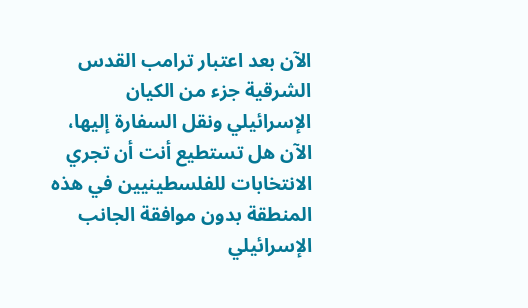الآن بعد اعتبار ترامب القدس الشرقية جزء من الكيان الإسرائيلي ونقل السفارة إليها، الآن هل تستطيع أنت أن تجري الانتخابات للفلسطينيين في هذه المنطقة بدون موافقة الجانب الإسرائيلي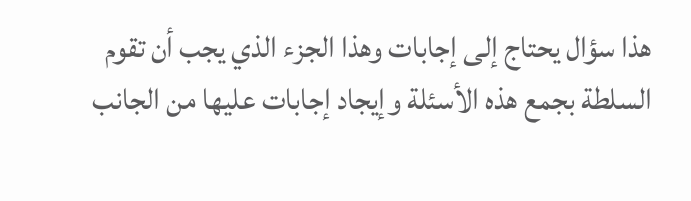هذا سؤال يحتاج إلى إجابات وهذا الجزء الذي يجب أن تقوم السلطة بجمع هذه الأسئلة وإيجاد إجابات عليها من الجانب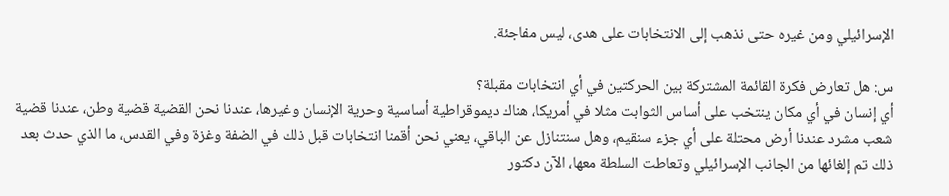الإسرائيلي ومن غيره حتى نذهب إلى الانتخابات على هدى، ليس مفاجئة.

س: هل تعارض فكرة القائمة المشتركة بين الحركتين في أي انتخابات مقبلة؟
أي إنسان في أي مكان ينتخب على أساس الثوابت مثلا في أمريكا، هناك ديموقراطية أساسية وحرية الإنسان وغيرها، عندنا نحن القضية قضية وطن، عندنا قضية شعب مشرد عندنا أرض محتلة على أي جزء سنقيم، وهل سنتنازل عن الباقي، يعني نحن أقمنا انتخابات قبل ذلك في الضفة وغزة وفي القدس، ما الذي حدث بعد ذلك تم إلغائها من الجانب الإسرائيلي وتعاطت السلطة معها، الآن دكتور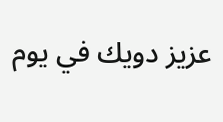عزيز دويك في يوم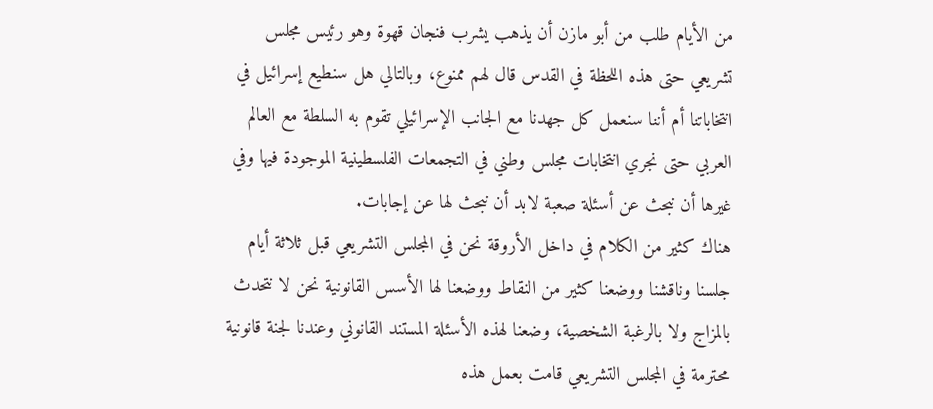من الأيام طلب من أبو مازن أن يذهب يشرب فنجان قهوة وهو رئيس مجلس تشريعي حتى هذه اللحظة في القدس قال لهم ممنوع، وبالتالي هل سنطيع إسرائيل في انتخاباتنا أم أننا سنعمل كل جهدنا مع الجانب الإسرائيلي تقوم به السلطة مع العالم العربي حتى نجري انتخابات مجلس وطني في التجمعات الفلسطينية الموجودة فيها وفي غيرها أن نبحث عن أسئلة صعبة لابد أن نبحث لها عن إجابات.
هناك كثير من الكلام في داخل الأروقة نحن في المجلس التشريعي قبل ثلاثة أيام جلسنا وناقشنا ووضعنا كثير من النقاط ووضعنا لها الأسس القانونية نحن لا نتحدث بالمزاج ولا بالرغبة الشخصية، وضعنا لهذه الأسئلة المستند القانوني وعندنا لجنة قانونية محترمة في المجلس التشريعي قامت بعمل هذه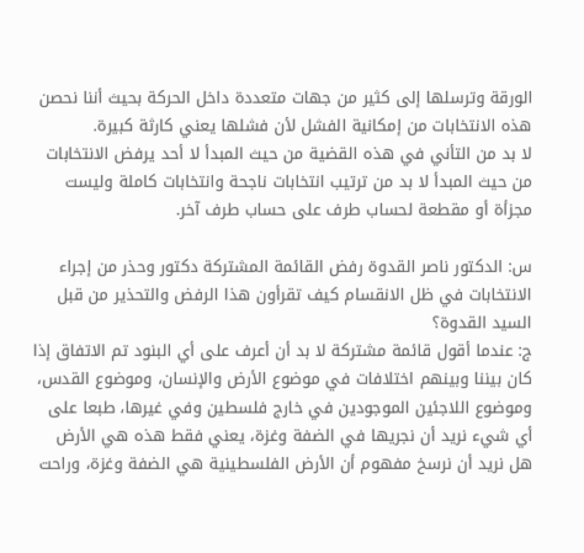الورقة وترسلها إلى كثير من جهات متعددة داخل الحركة بحيث أننا نحصن هذه الانتخابات من إمكانية الفشل لأن فشلها يعني كارثة كبيرة.
لا بد من التأني في هذه القضية من حيث المبدأ لا أحد يرفض الانتخابات من حيث المبدأ لا بد من ترتيب انتخابات ناجحة وانتخابات كاملة وليست مجزأة أو مقطعة لحساب طرف على حساب طرف آخر.

س: الدكتور ناصر القدوة رفض القائمة المشتركة دكتور وحذر من إجراء الانتخابات في ظل الانقسام كيف تقرأون هذا الرفض والتحذير من قبل السيد القدوة؟
ج: عندما أقول قائمة مشتركة لا بد أن أعرف على أي البنود تم الاتفاق إذا كان بيننا وبينهم اختلافات في موضوع الأرض والإنسان، وموضوع القدس، وموضوع اللاجئين الموجودين في خارج فلسطين وفي غيرها، طبعا على أي شيء نريد أن نجريها في الضفة وغزة، يعني فقط هذه هي الأرض هل نريد أن نرسخ مفهوم أن الأرض الفلسطينية هي الضفة وغزة، وراحت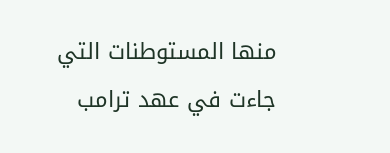منها المستوطنات التي جاءت في عهد ترامب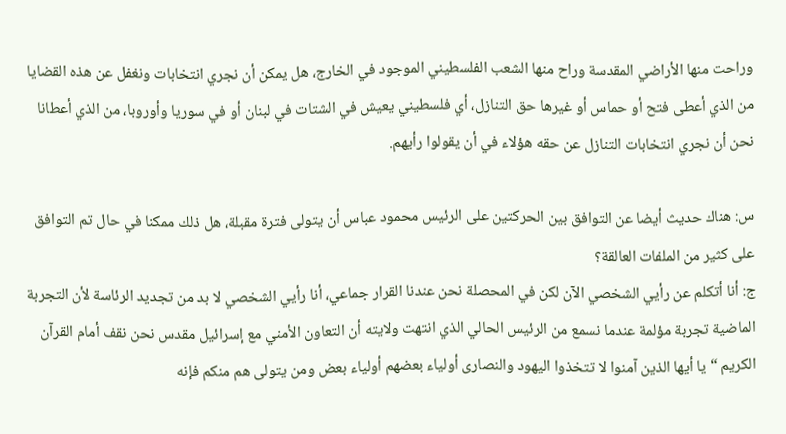وراحت منها الأراضي المقدسة وراح منها الشعب الفلسطيني الموجود في الخارج، هل يمكن أن نجري انتخابات ونغفل عن هذه القضايا من الذي أعطى فتح أو حماس أو غيرها حق التنازل، أي فلسطيني يعيش في الشتات في لبنان أو في سوريا وأوروبا، من الذي أعطانا نحن أن نجري انتخابات التنازل عن حقه هؤلاء في أن يقولوا رأيهم.

س: هناك حديث أيضا عن التوافق بين الحركتين على الرئيس محمود عباس أن يتولى فترة مقبلة، هل ذلك ممكنا في حال تم التوافق على كثير من الملفات العالقة؟
ج: أنا أتكلم عن رأيي الشخصي الآن لكن في المحصلة نحن عندنا القرار جماعي، أنا رأيي الشخصي لا بد من تجديد الرئاسة لأن التجربة الماضية تجربة مؤلمة عندما نسمع من الرئيس الحالي الذي انتهت ولايته أن التعاون الأمني مع إسرائيل مقدس نحن نقف أمام القرآن الكريم “يا أيها الذين آمنوا لا تتخذوا اليهود والنصارى أولياء بعضهم أولياء بعض ومن يتولى هم منكم فإنه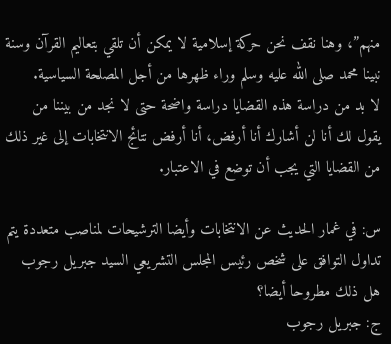منهم”، وهنا نقف نحن حركة إسلامية لا يمكن أن تلقي بتعاليم القرآن وسنة نبينا محمد صلى الله عليه وسلم وراء ظهرها من أجل المصلحة السياسية.
لا بد من دراسة هذه القضايا دراسة واضحة حتى لا نجد من بيننا من يقول لك أنا لن أشارك أنا أرفض، أنا أرفض نتائج الانتخابات إلى غير ذلك من القضايا التي يجب أن توضع في الاعتبار.

س: في غمار الحديث عن الانتخابات وأيضا الترشيحات لمناصب متعددة يتم تداول التوافق على شخص رئيس المجلس التشريعي السيد جبريل رجوب هل ذلك مطروحا أيضا؟
ج: جبريل رجوب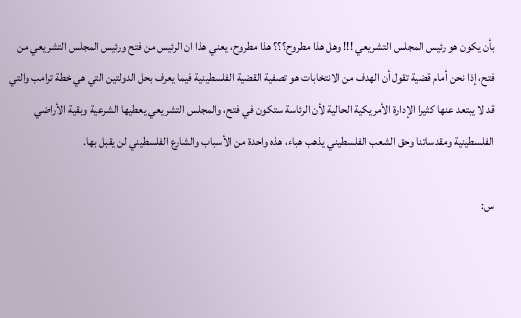بأن يكون هو رئيس المجلس التشريعي !!! وهل هذا مطروح؟؟؟ هذا مطروح، يعني هذا ان الرئيس من فتح ورئيس المجلس التشريعي من فتح، إذا نحن أمام قضية تقول أن الهدف من الانتخابات هو تصفية القضية الفلسطينية فيما يعرف بحل الدولتين التي هي خطة ترامب والتي قد لا يبتعد عنها كثيرا الإدارة الأمريكية الحالية لأن الرئاسة ستكون في فتح، والمجلس التشريعي يعطيها الشرعية وبقية الأراضي الفلسطينية ومقدساتنا وحق الشعب الفلسطيني يذهب هباء، هذه واحدة من الأسباب والشارع الفلسطيني لن يقبل بها.

س: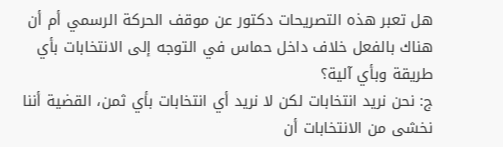هل تعبر هذه التصريحات دكتور عن موقف الحركة الرسمي أم أن هناك بالفعل خلاف داخل حماس في التوجه إلى الانتخابات بأي طريقة وبأي آلية؟
ج: نحن نريد انتخابات لكن لا نريد أي انتخابات بأي ثمن، القضية أننا نخشى من الانتخابات أن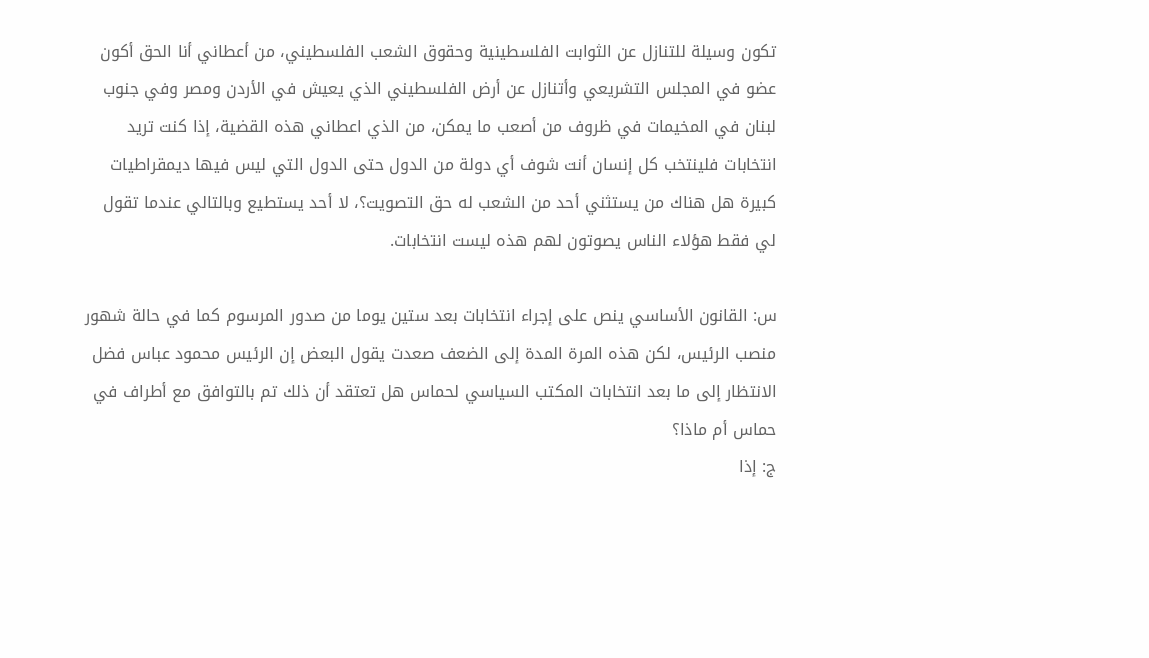تكون وسيلة للتنازل عن الثوابت الفلسطينية وحقوق الشعب الفلسطيني، من أعطاني أنا الحق أكون عضو في المجلس التشريعي وأتنازل عن أرض الفلسطيني الذي يعيش في الأردن ومصر وفي جنوب لبنان في المخيمات في ظروف من أصعب ما يمكن، من الذي اعطاني هذه القضية، إذا كنت تريد انتخابات فلينتخب كل إنسان أنت شوف أي دولة من الدول حتى الدول التي ليس فيها ديمقراطيات كبيرة هل هناك من يستثني أحد من الشعب له حق التصويت؟، لا أحد يستطيع وبالتالي عندما تقول لي فقط هؤلاء الناس يصوتون لهم هذه ليست انتخابات.

س: القانون الأساسي ينص على إجراء انتخابات بعد ستين يوما من صدور المرسوم كما في حالة شهور منصب الرئيس، لكن هذه المرة المدة إلى الضعف صعدت يقول البعض إن الرئيس محمود عباس فضل الانتظار إلى ما بعد انتخابات المكتب السياسي لحماس هل تعتقد أن ذلك تم بالتوافق مع أطراف في حماس أم ماذا؟
ج: إذا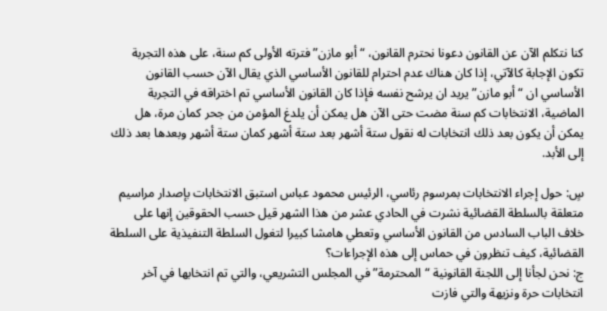كنا نتكلم الآن عن القانون دعونا نحترم القانون، “أبو مازن” فترته الأولى كم سنة، على هذه التجربة تكون الإجابة كالآتي، إذا كان هناك عدم احترام للقانون الأساسي الذي يقال الآن حسب القانون الأساسي ان “أبو مازن” يريد ان يرشح نفسه فإذا كان القانون الأساسي تم اختراقه في التجربة الماضية، الانتخابات كم سنة مضت حتى الآن هل يمكن أن يلدغ المؤمن من جحر كمان مرة، هل يمكن أن يكون بعد ذلك انتخابات له نقول ستة أشهر بعد ستة أشهر كمان ستة أشهر وبعدها بعد ذلك إلى الأبد.

سٍ: حول إجراء الانتخابات بمرسوم رئاسي، الرئيس محمود عباس استبق الانتخابات بإصدار مراسيم متعلقة بالسلطة القضائية نشرت في الحادي عشر من هذا الشهر قيل حسب الحقوقين إنها على خلاف الباب السادس من القانون الأساسي وتعطي هامشا كبيرا لتغول السلطة التنفيذية على السلطة القضائية، كيف تنظرون في حماس إلى هذه الإجراءات؟
ج: نحن لجأنا إلى اللجنة القانونية “المحترمة” في المجلس التشريعي، والتي تم انتخابها في آخر انتخابات حرة ونزيهة والتي فازت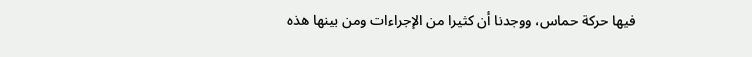فيها حركة حماس، ووجدنا أن كثيرا من الإجراءات ومن بينها هذه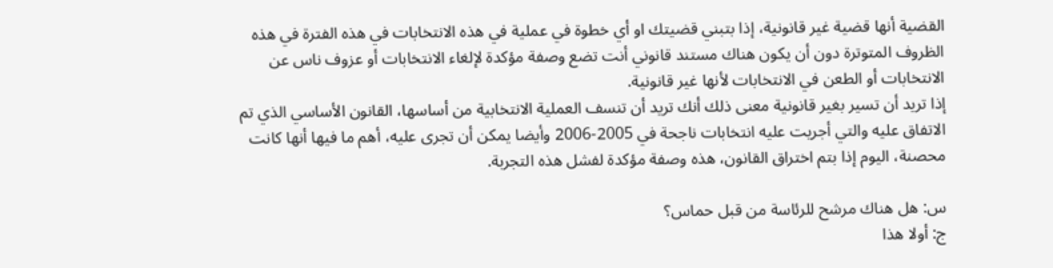القضية أنها قضية غير قانونية، إذا بتبني قضيتك او أي خطوة في عملية في هذه الانتخابات في هذه الفترة في هذه الظروف المتوترة دون أن يكون هناك مستند قانوني أنت تضع وصفة مؤكدة لإلغاء الانتخابات أو عزوف ناس عن الانتخابات أو الطعن في الانتخابات لأنها غير قانونية.
إذا تريد أن تسير بغير قانونية معنى ذلك أنك تريد أن تنسف العملية الانتخابية من أساسها، القانون الأساسي الذي تم الاتفاق عليه والتي أجريت عليه انتخابات ناجحة في 2005-2006 وأيضا يمكن أن تجرى عليه، أهم ما فيها أنها كانت محصنة، اليوم إذا بتم اختراق القانون، هذه وصفة مؤكدة لفشل هذه التجربة.

س: هل هناك مرشح للرئاسة من قبل حماس؟
ج: أولا هذا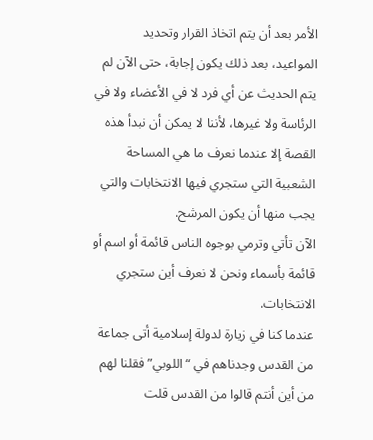الأمر بعد أن يتم اتخاذ القرار وتحديد المواعيد، بعد ذلك يكون إجابة، حتى الآن لم يتم الحديث عن أي فرد لا في الأعضاء ولا في الرئاسة ولا غيرها، لأننا لا يمكن أن نبدأ هذه القصة إلا عندما نعرف ما هي المساحة الشعبية التي ستجري فيها الانتخابات والتي يجب منها أن يكون المرشح.
الآن تأتي وترمي بوجوه الناس قائمة أو اسم أو قائمة بأسماء ونحن لا نعرف أين ستجري الانتخابات.
عندما كنا في زيارة لدولة إسلامية أتى جماعة من القدس وجدناهم في “اللوبي” فقلنا لهم من أين أنتم قالوا من القدس قلت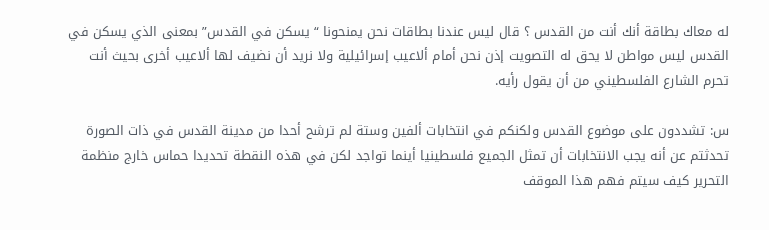له معاك بطاقة أنك أنت من القدس ؟ قال ليس عندنا بطاقات نحن يمنحونا “يسكن في القدس” بمعنى الذي يسكن في القدس ليس مواطن لا يحق له التصويت إذن نحن أمام ألاعيب إسرائيلية ولا نريد أن نضيف لها ألاعيب أخرى بحيث أنت تحرم الشارع الفلسطيني من أن يقول رأيه.

س: تشددون على موضوع القدس ولكنكم في انتخابات ألفين وستة لم ترشح أحدا من مدينة القدس في ذات الصورة تحدثتم عن أنه يجب الانتخابات أن تمثل الجميع فلسطينيا أينما تواجد لكن في هذه النقطة تحديدا حماس خارج منظمة التحرير كيف سيتم فهم هذا الموقف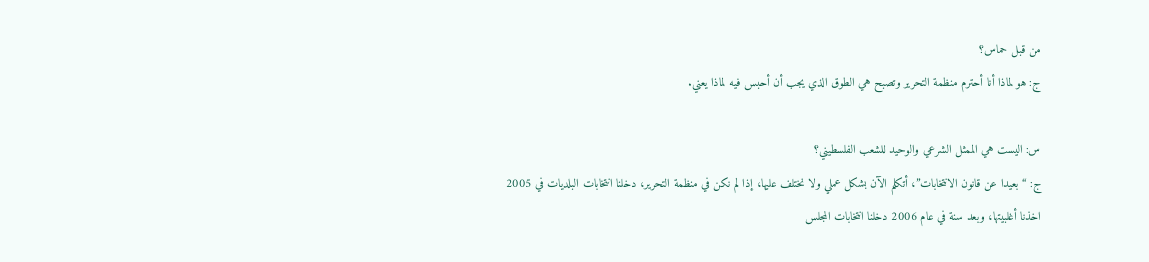من قبل حماس؟
ج: هو لماذا أنا أحترم منظمة التحرير وتصبح هي الطوق الذي يجب أن أحبس فيه لماذا يعني.

س: اليست هي الممثل الشرعي والوحيد للشعب الفلسطيني؟
ج: “بعيدا عن قانون الانتخابات”، أتكلم الآن بشكل عملي ولا نختلف عليها، إذا لم نكن في منظمة التحرير، دخلنا انتخابات البلديات في 2005 اخذنا أغلبيتها، وبعد سنة في عام 2006 دخلنا انتخابات المجلس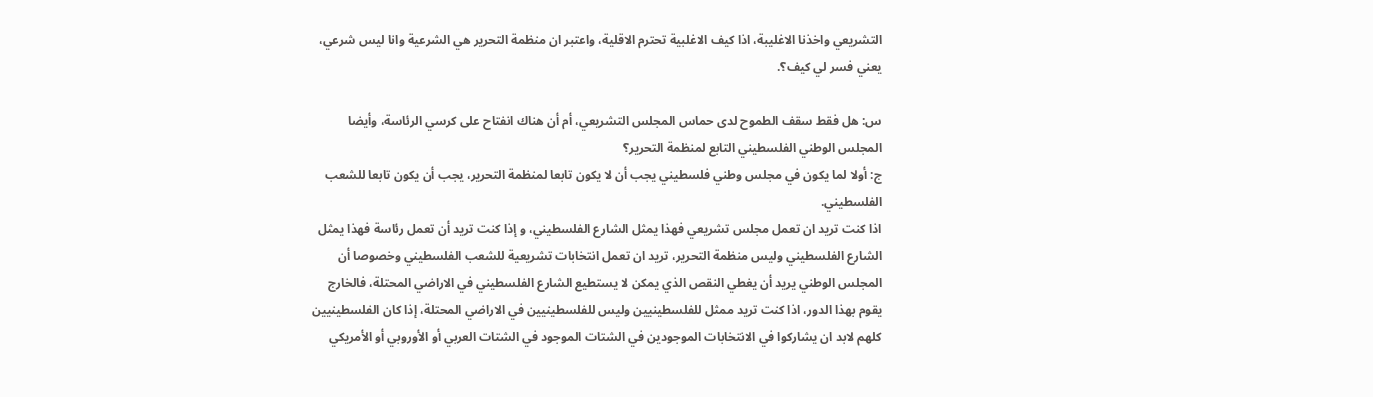التشريعي واخذنا الاغليبة، اذا كيف الاغلبية تحترم الاقلية، واعتبر ان منظمة التحرير هي الشرعية وانا ليس شرعي، يعني فسر لي كيف؟.

س: هل فقط سقف الطموح لدى حماس المجلس التشريعي، أم أن هناك انفتاح على كرسي الرئاسة، وأيضا المجلس الوطني الفلسطيني التابع لمنظمة التحرير؟
ج: أولا لما يكون في مجلس وطني فلسطيني يجب أن لا يكون تابعا لمنظمة التحرير، يجب أن يكون تابعا للشعب الفلسطيني.
اذا كنت تريد ان تعمل مجلس تشريعي فهذا يمثل الشارع الفلسطيني، و إذا كنت تريد أن تعمل رئاسة فهذا يمثل الشارع الفلسطيني وليس منظمة التحرير، تريد ان تعمل انتخابات تشريعية للشعب الفلسطيني وخصوصا أن المجلس الوطني يريد أن يغطي النقص الذي يمكن لا يستطيع الشارع الفلسطيني في الاراضي المحتلة، فالخارج يقوم بهذا الدور، اذا كنت تريد ممثل للفلسطينيين وليس للفلسطينيين في الاراضي المحتلة، إذا كان الفلسطينيين كلهم لابد ان يشاركوا في الانتخابات الموجودين في الشتات الموجود في الشتات العربي أو الأوروبي أو الأمريكي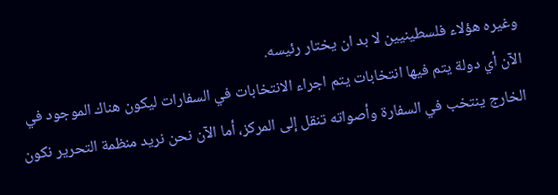وغيره هؤلاء فلسطينيين لا بد ان يختار رئيسه.
الآن أي دولة يتم فيها انتخابات يتم اجراء الانتخابات في السفارات ليكون هناك الموجود في الخارج ينتخب في السفارة وأصواته تنقل إلى المركز، أما الآن نحن نريد منظمة التحرير نكون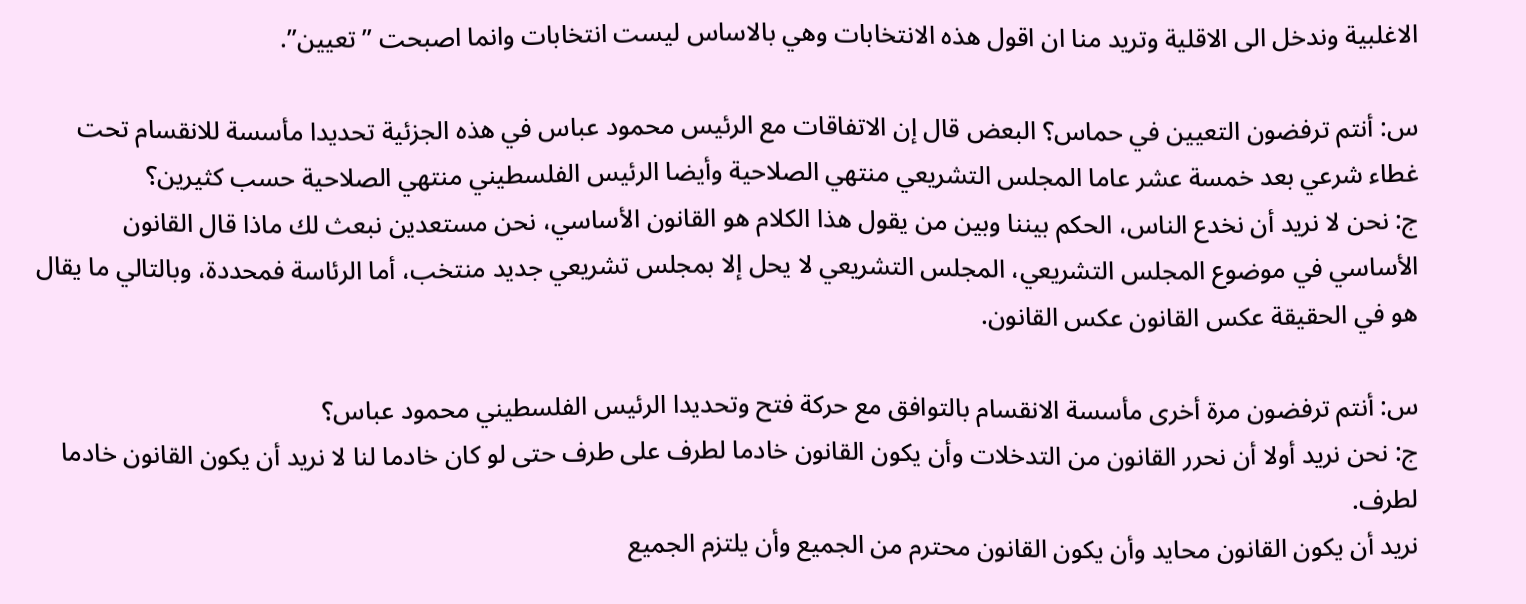الاغلبية وندخل الى الاقلية وتريد منا ان اقول هذه الانتخابات وهي بالاساس ليست انتخابات وانما اصبحت ” تعيين”.

س: أنتم ترفضون التعيين في حماس؟ البعض قال إن الاتفاقات مع الرئيس محمود عباس في هذه الجزئية تحديدا مأسسة للانقسام تحت غطاء شرعي بعد خمسة عشر عاما المجلس التشريعي منتهي الصلاحية وأيضا الرئيس الفلسطيني منتهي الصلاحية حسب كثيرين؟
ج: نحن لا نريد أن نخدع الناس، الحكم بيننا وبين من يقول هذا الكلام هو القانون الأساسي، نحن مستعدين نبعث لك ماذا قال القانون الأساسي في موضوع المجلس التشريعي، المجلس التشريعي لا يحل إلا بمجلس تشريعي جديد منتخب، أما الرئاسة فمحددة، وبالتالي ما يقال هو في الحقيقة عكس القانون عكس القانون.

س: أنتم ترفضون مرة أخرى مأسسة الانقسام بالتوافق مع حركة فتح وتحديدا الرئيس الفلسطيني محمود عباس؟
ج: نحن نريد أولا أن نحرر القانون من التدخلات وأن يكون القانون خادما لطرف على طرف حتى لو كان خادما لنا لا نريد أن يكون القانون خادما لطرف.
نريد أن يكون القانون محايد وأن يكون القانون محترم من الجميع وأن يلتزم الجميع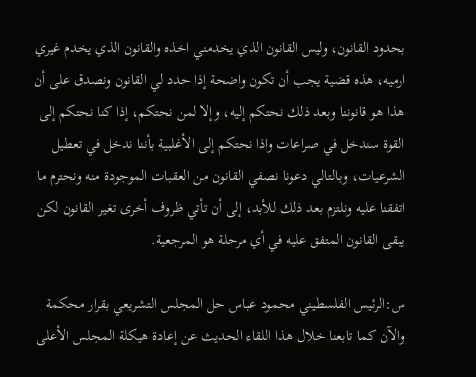بحدود القانون، وليس القانون الذي يخدمني اخذه والقانون الذي يخدم غيري ارميه، هذه قضية يجب أن تكون واضحة إذا حدد لي القانون ونصدق على أن هذا هو قانوننا وبعد ذلك نحتكم إليه، وإلا لمن نحتكم، إذا كنا نحتكم إلى القوة سندخل في صراعات واذا نحتكم إلى الأغلبية بأننا ندخل في تعطيل الشرعيات، وبالتالي دعونا نصفي القانون من العقبات الموجودة منه ونحترم ما اتفقنا عليه ونلتزم بعد ذلك للأبد، إلى أن تأتي ظروف أخرى تغير القانون لكن يبقى القانون المتفق عليه في أي مرحلة هو المرجعية.

س:الرئيس الفلسطيني محمود عباس حل المجلس التشريعي بقرار محكمة والآن كما تابعنا خلال هذا اللقاء الحديث عن إعادة هيكلة المجلس الأعلى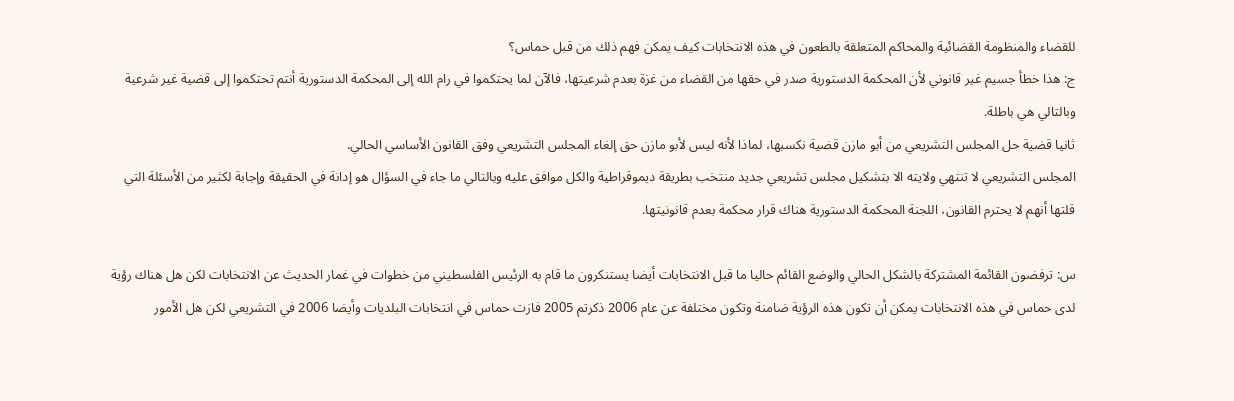للقضاء والمنظومة القضائية والمحاكم المتعلقة بالطعون في هذه الانتخابات كيف يمكن فهم ذلك من قبل حماس؟
ج: هذا خطأ جسيم غير قانوني لأن المحكمة الدستورية صدر في حقها من القضاء من غزة بعدم شرعيتها، فالآن لما يحتكموا في رام الله إلى المحكمة الدستورية أنتم تحتكموا إلى قضية غير شرعية وبالتالي هي باطلة.
ثانيا قضية حل المجلس التشريعي من أبو مازن قضية نكسبها، لماذا لأنه ليس لأبو مازن حق إلغاء المجلس التشريعي وفق القانون الأساسي الحالي.
المجلس التشريعي لا تنتهي ولايته الا بتشكيل مجلس تشريعي جديد منتخب بطريقة ديموقراطية والكل موافق عليه وبالتالي ما جاء في السؤال هو إدانة في الحقيقة وإجابة لكثير من الأسئلة التي قلتها أنهم لا يحترم القانون، اللجنة المحكمة الدستورية هناك قرار محكمة بعدم قانونيتها.

س: ترفضون القائمة المشتركة بالشكل الحالي والوضع القائم حاليا ما قبل الانتخابات أيضا يستنكرون ما قام به الرئيس الفلسطيني من خطوات في غمار الحديث عن الانتخابات لكن هل هناك رؤية لدى حماس في هذه الانتخابات يمكن أن تكون هذه الرؤية ضامنة وتكون مختلفة عن عام 2006 ذكرتم 2005 فازت حماس في انتخابات البلديات وأيضا 2006 في التشريعي لكن هل الأمور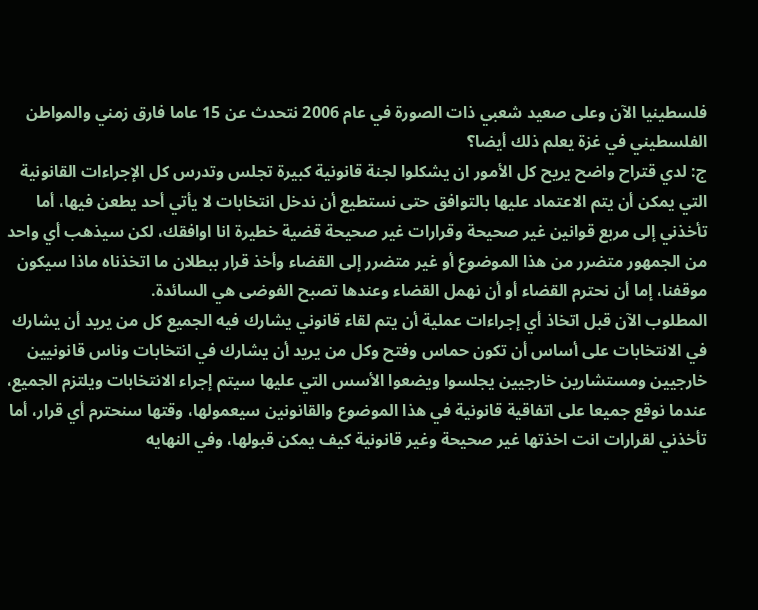فلسطينيا الآن وعلى صعيد شعبي ذات الصورة في عام 2006 نتحدث عن 15 عاما فارق زمني والمواطن الفلسطيني في غزة يعلم ذلك أيضا؟
ج: لدي قتراح واضح يريح كل الأمور ان يشكلوا لجنة قانونية كبيرة تجلس وتدرس كل الإجراءات القانونية التي يمكن أن يتم الاعتماد عليها بالتوافق حتى نستطيع أن ندخل انتخابات لا يأتي أحد يطعن فيها، أما تأخذني إلى مربع قوانين غير صحيحة وقرارات غير صحيحة قضية خطيرة انا اوافقك، لكن سيذهب أي واحد من الجمهور متضرر من هذا الموضوع أو غير متضرر إلى القضاء وأخذ قرار ببطلان ما اتخذناه ماذا سيكون موقفنا، إما أن نحترم القضاء أو أن نهمل القضاء وعندها تصبح الفوضى هي السائدة.
المطلوب الآن قبل اتخاذ أي إجراءات عملية أن يتم لقاء قانوني يشارك فيه الجميع كل من يريد أن يشارك في الانتخابات على أساس أن تكون حماس وفتح وكل من يريد أن يشارك في انتخابات وناس قانونيين خارجيين ومستشارين خارجيين يجلسوا ويضعوا الأسس التي عليها سيتم إجراء الانتخابات ويلتزم الجميع، عندما نوقع جميعا على اتفاقية قانونية في هذا الموضوع والقانونين سيعمولها، وقتها سنحترم أي قرار، أما تأخذني لقرارات انت اخذتها غير صحيحة وغير قانونية كيف يمكن قبولها، وفي النهايه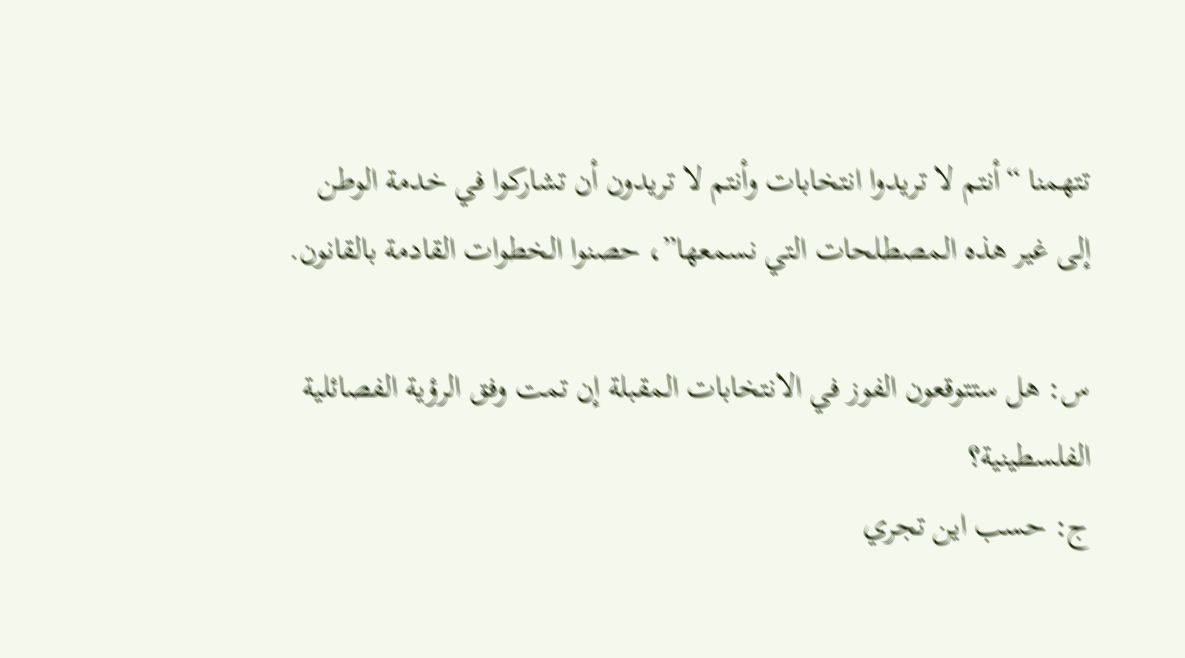تتهمنا “أنتم لا تريدوا انتخابات وأنتم لا تريدون أن تشاركوا في خدمة الوطن إلى غير هذه المصطلحات التي نسمعها”، حصنوا الخطوات القادمة بالقانون.

س: هل ستتوقعون الفوز في الانتخابات المقبلة إن تمت وفق الرؤية الفصائلية الفلسطينية؟
ج: حسب اين تجري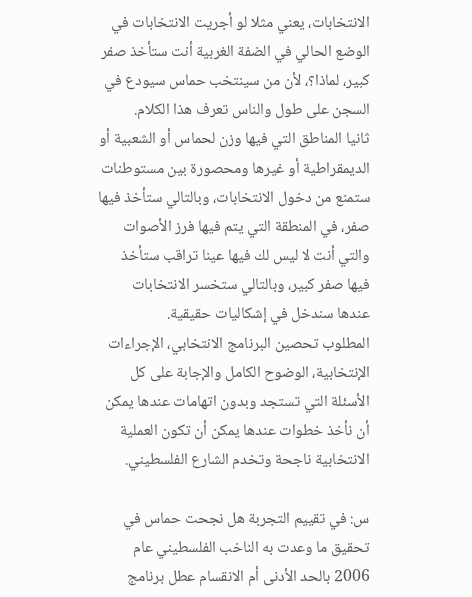الانتخابات، يعني مثلا لو أجريت الانتخابات في الوضع الحالي في الضفة الغربية أنت ستأخذ صفر كبير، لماذا؟، لأن من سينتخب حماس سيودع في السجن على طول والناس تعرف هذا الكلام.
ثانيا المناطق التي فيها وزن لحماس أو الشعبية أو الديمقراطية أو غيرها ومحصورة بين مستوطنات ستمنع من دخول الانتخابات، وبالتالي ستأخذ فيها صفر، في المنطقة التي يتم فيها فرز الأصوات والتي أنت لا ليس لك فيها عينا تراقب ستأخذ فيها صفر كبير، وبالتالي ستخسر الانتخابات عندها سندخل في إشكاليات حقيقية.
المطلوب تحصين البرنامج الانتخابي، الإجراءات الإنتخابية، الوضوح الكامل والإجابة على كل الأسئلة التي تستجد وبدون اتهامات عندها يمكن أن نأخذ خطوات عندها يمكن أن تكون العملية الانتخابية ناجحة وتخدم الشارع الفلسطيني.

س: في تقييم التجربة هل نجحت حماس في تحقيق ما وعدت به الناخب الفلسطيني عام 2006 بالحد الأدنى أم الانقسام عطل برنامج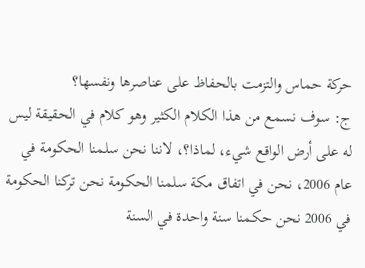حركة حماس والتزمت بالحفاظ على عناصرها ونفسها؟
ج: سوف نسمع من هذا الكلام الكثير وهو كلام في الحقيقة ليس له على أرض الواقع شيء، لماذا؟، لاننا نحن سلمنا الحكومة في عام 2006، نحن في اتفاق مكة سلمنا الحكومة نحن تركنا الحكومة في 2006 نحن حكمنا سنة واحدة في السنة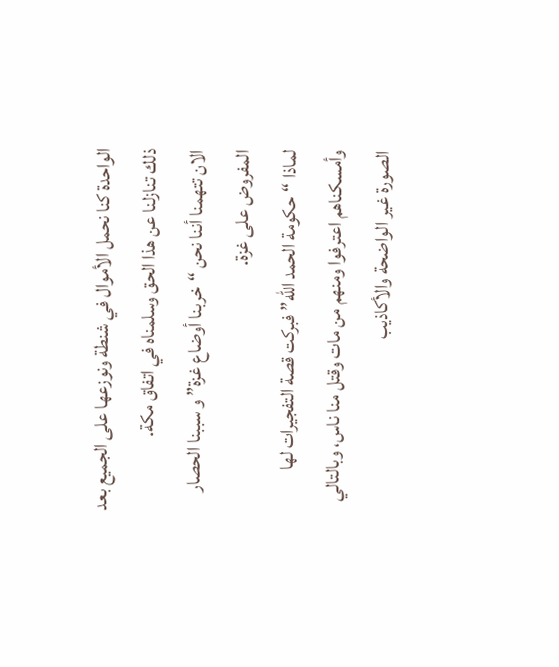الواحدة كنا نحمل الأموال في شنطة ونوزعها على الجميع بعد ذلك تنازلنا عن هذا الحق وسلمناه في اتفاق مكة.
الان تتهمنا أننا نحن “خربنا أوضاع غزة” و سببنا الحصار المفروض على غزة.
لماذا “حكومة الحمد الله” فبركت قصة التفجيرات لها وأمسكناهم اعترفوا ومنهم من مات وقتل منا ناس، وبالتالي الصورة غير الواضحة والأكاذيب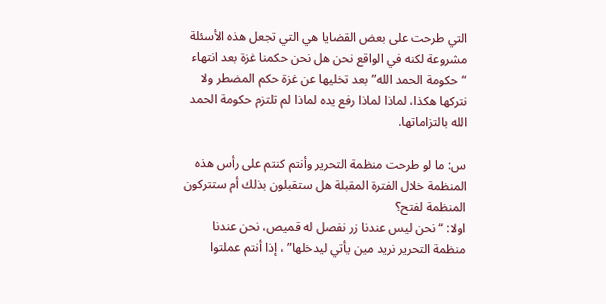التي طرحت على بعض القضايا هي التي تجعل هذه الأسئلة مشروعة لكنه في الواقع نحن هل نحن حكمنا غزة بعد انتهاء “حكومة الحمد الله” بعد تخليها عن غزة حكم المضطر ولا نتركها هكذا، لماذا لماذا رفع يده لماذا لم تلتزم حكومة الحمد الله بالتزاماتها.

س: ما لو طرحت منظمة التحرير وأنتم كنتم على رأس هذه المنظمة خلال الفترة المقبلة هل ستقبلون بذلك أم ستتركون المنظمة لفتح؟
اولا: “نحن ليس عندنا زر نفصل له قميص، نحن عندنا منظمة التحرير نريد مين يأتي ليدخلها” ، إذا أنتم عملتوا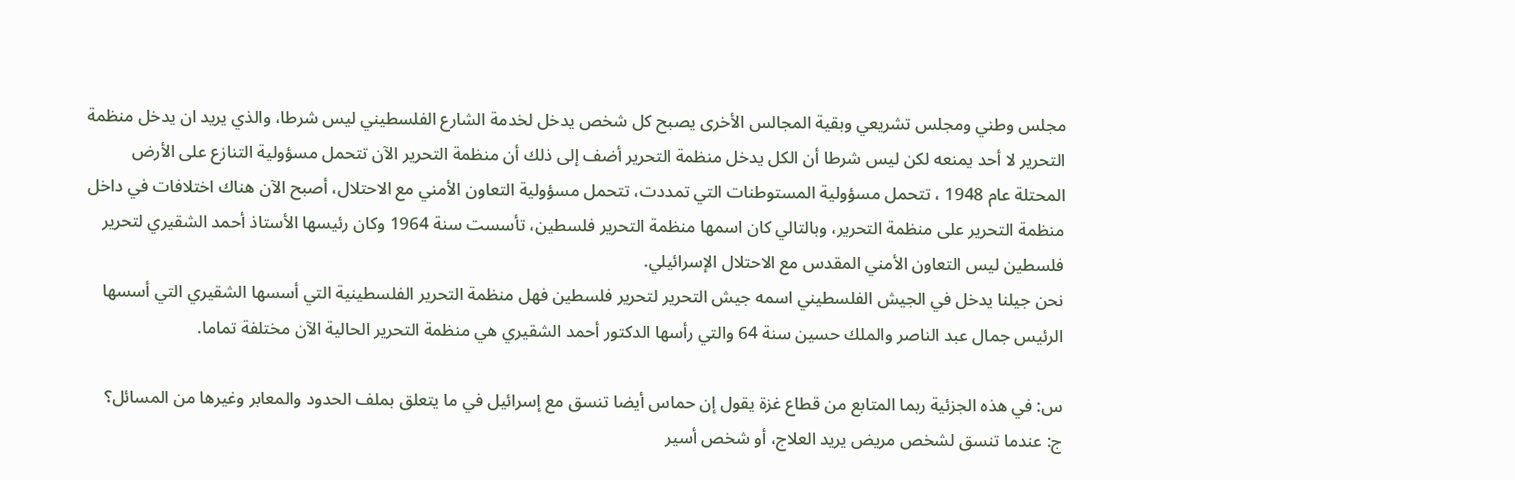مجلس وطني ومجلس تشريعي وبقية المجالس الأخرى يصبح كل شخص يدخل لخدمة الشارع الفلسطيني ليس شرطا، والذي يريد ان يدخل منظمة التحرير لا أحد يمنعه لكن ليس شرطا أن الكل يدخل منظمة التحرير أضف إلى ذلك أن منظمة التحرير الآن تتحمل مسؤولية التنازع على الأرض المحتلة عام 1948 ، تتحمل مسؤولية المستوطنات التي تمددت، تتحمل مسؤولية التعاون الأمني مع الاحتلال، أصبح الآن هناك اختلافات في داخل منظمة التحرير على منظمة التحرير، وبالتالي كان اسمها منظمة التحرير فلسطين، تأسست سنة 1964 وكان رئيسها الأستاذ أحمد الشقيري لتحرير فلسطين ليس التعاون الأمني المقدس مع الاحتلال الإسرائيلي.
نحن جيلنا يدخل في الجيش الفلسطيني اسمه جيش التحرير لتحرير فلسطين فهل منظمة التحرير الفلسطينية التي أسسها الشقيري التي أسسها الرئيس جمال عبد الناصر والملك حسين سنة 64 والتي رأسها الدكتور أحمد الشقيري هي منظمة التحرير الحالية الآن مختلفة تماما.

س: في هذه الجزئية ربما المتابع من قطاع غزة يقول إن حماس أيضا تنسق مع إسرائيل في ما يتعلق بملف الحدود والمعابر وغيرها من المسائل؟
ج: عندما تنسق لشخص مريض يريد العلاج، أو شخص أسير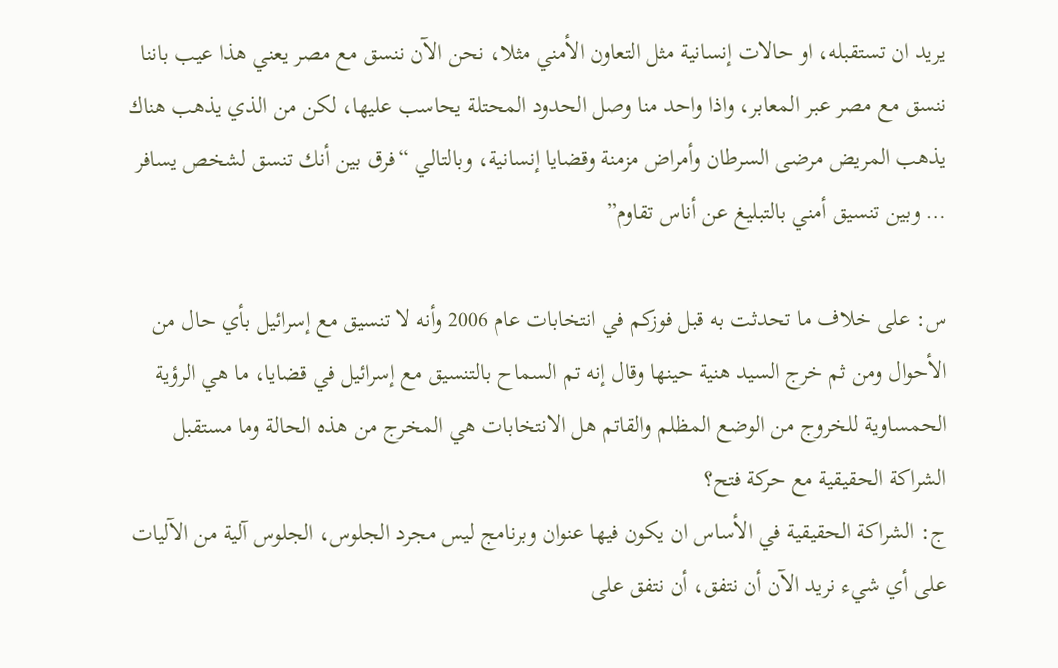يريد ان تستقبله، او حالات إنسانية مثل التعاون الأمني مثلا، نحن الآن ننسق مع مصر يعني هذا عيب باننا ننسق مع مصر عبر المعابر، واذا واحد منا وصل الحدود المحتلة يحاسب عليها، لكن من الذي يذهب هناك يذهب المريض مرضى السرطان وأمراض مزمنة وقضايا إنسانية، وبالتالي “فرق بين أنك تنسق لشخص يسافر … وبين تنسيق أمني بالتبليغ عن أناس تقاوم”

س: على خلاف ما تحدثت به قبل فوزكم في انتخابات عام 2006 وأنه لا تنسيق مع إسرائيل بأي حال من الأحوال ومن ثم خرج السيد هنية حينها وقال إنه تم السماح بالتنسيق مع إسرائيل في قضايا، ما هي الرؤية الحمساوية للخروج من الوضع المظلم والقاتم هل الانتخابات هي المخرج من هذه الحالة وما مستقبل الشراكة الحقيقية مع حركة فتح؟
ج: الشراكة الحقيقية في الأساس ان يكون فيها عنوان وبرنامج ليس مجرد الجلوس، الجلوس آلية من الآليات على أي شيء نريد الآن أن نتفق، أن نتفق على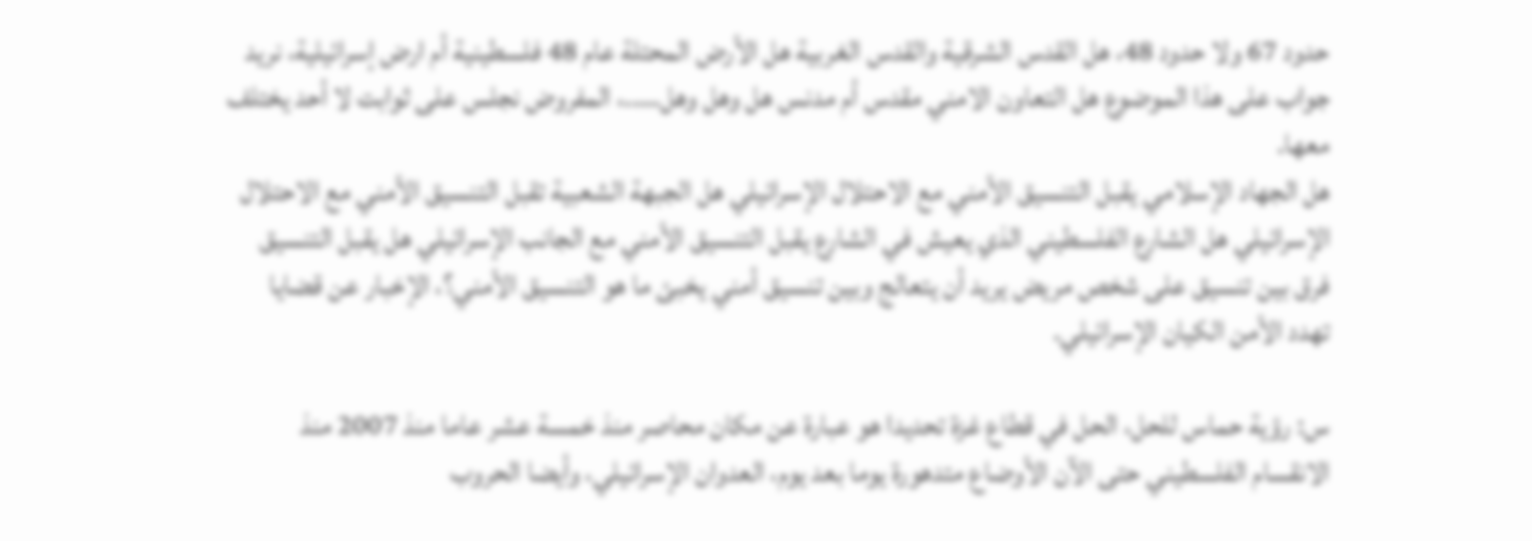حدود 67 ولا حدود 48، هل القدس الشرقية والقدس الغربية هل الأرض المحتلة عام 48 فلسطينية أم ارض إسرائيلية، نريد جواب على هذا الموضوع هل التعاون الامني مقدس أم مدنس هل وهل وهل…..، المفروض نجلس على ثوابت لا أحد يختلف معها.
هل الجهاد الإسلامي يقبل التنسيق الأمني مع الاحتلال الإسرائيلي هل الجبهة الشعبية تقبل التنسيق الأمني مع الاحتلال الإسرائيلي هل الشارع الفلسطيني الذي يعيش في الشارع يقبل التنسيق الأمني مع الجانب الإسرائيلي هل يقبل التنسيق فرق بين تنسيق على شخص مريض يريد أن يتعالج وبين تنسيق أمني يخبئ ما هو التنسيق الأمني؟، الإخبار عن قضايا تهدد الأمن الكيان الإسرائيلي.

س: رؤية حماس للحل، الحل في قطاع غزة تحديدا هو عبارة عن مكان محاصر منذ خمسة عشر عاما منذ 2007 منذ الانقسام الفلسطيني حتى الآن الأوضاع متدهورة يوما بعد يوم، العدوان الإسرائيلي، وأيضا الحروب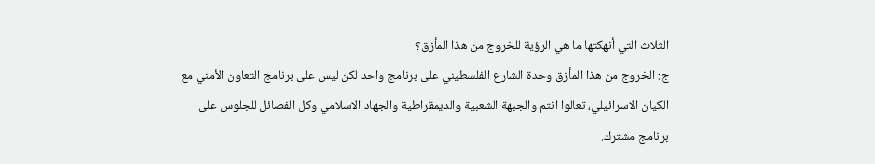الثلاث التي أنهكتها ما هي الرؤية للخروج من هذا المأزق؟
ج: الخروج من هذا المأزق وحدة الشارع الفلسطيني على برنامج واحد لكن ليس على برنامج التعاون الأمني مع الكيان الاسرائيلي، تعالوا انتم والجبهة الشعبية والديمقراطية والجهاد الاسلامي وكل الفصائل للجلوس على برنامج مشترك.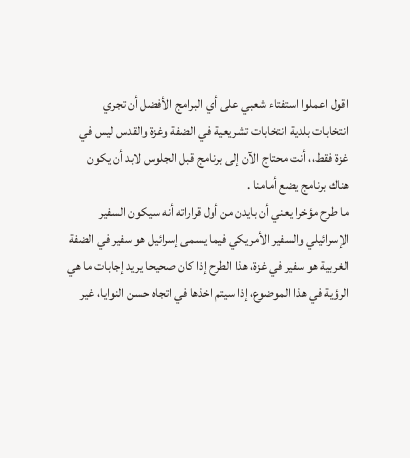اقول اعملوا استفتاء شعبي على أي البرامج الأفضل أن تجري انتخابات بلدية انتخابات تشريعية في الضفة وغزة والقدس ليس في غزة فقط،، أنت محتاج الآن إلى برنامج قبل الجلوس لابد أن يكون هناك برنامج يضع أمامنا .
ما طرح مؤخرا يعني أن بايدن من أول قراراته أنه سيكون السفير الإسرائيلي والسفير الأمريكي فيما يسمى إسرائيل هو سفير في الضفة الغربية هو سفير في غزة، هذا الطرح إذا كان صحيحا يريد إجابات ما هي الرؤية في هذا الموضوع، إذا سيتم اخذها في اتجاه حسن النوايا، غير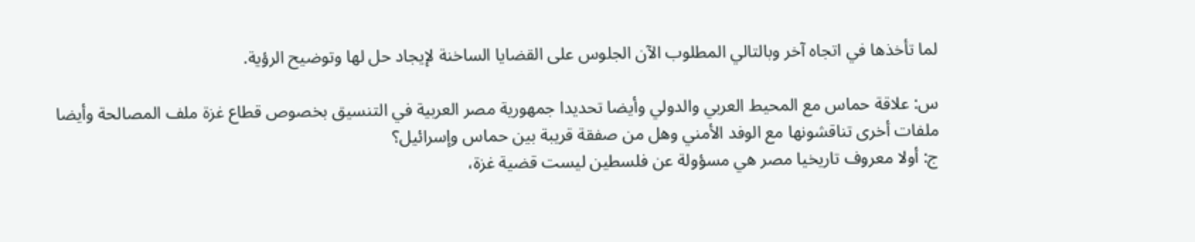لما تأخذها في اتجاه آخر وبالتالي المطلوب الآن الجلوس على القضايا الساخنة لإيجاد حل لها وتوضيح الرؤية.

س: علاقة حماس مع المحيط العربي والدولي وأيضا تحديدا جمهورية مصر العربية في التنسيق بخصوص قطاع غزة ملف المصالحة وأيضا ملفات أخرى تناقشونها مع الوفد الأمني وهل من صفقة قريبة بين حماس وإسرائيل؟
ج: أولا معروف تاريخيا مصر هي مسؤولة عن فلسطين ليست قضية غزة،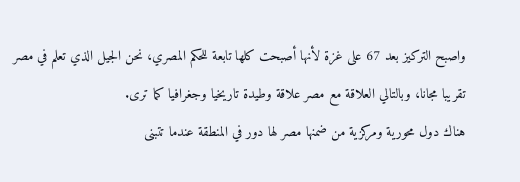واصبح التركيز بعد 67 على غزة لأنها أصبحت كلها تابعة للحكم المصري، نحن الجيل الذي تعلم في مصر تقريبا مجانا، وبالتالي العلاقة مع مصر علاقة وطيدة تاريخيا وجغرافيا كما ترى.
هناك دول محورية ومركزية من ضمنها مصر لها دور في المنطقة عندما تتبنى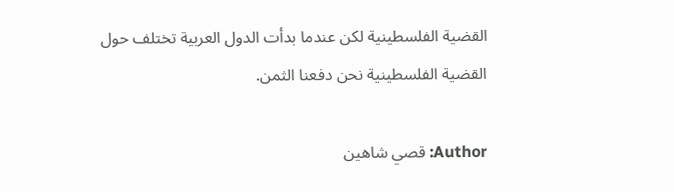القضية الفلسطينية لكن عندما بدأت الدول العربية تختلف حول القضية الفلسطينية نحن دفعنا الثمن.

Author: قصي شاهين